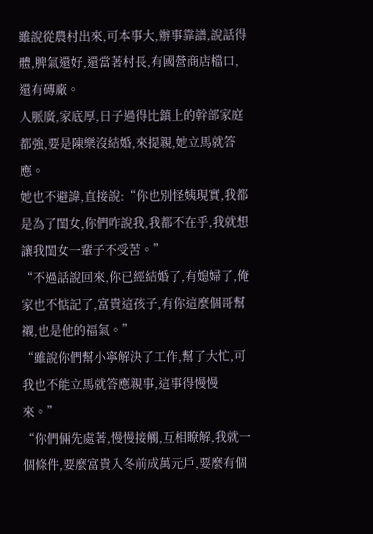雖說從農村出來,可本事大,辦事靠譜,說話得體,脾氣還好,還當著村長,有國營商店檔口,還有磚廠。
人脈廣,家底厚,日子過得比鎮上的幹部家庭都強,要是陳樂沒結婚,來提親,她立馬就答應。
她也不避諱,直接說:“你也別怪姨現實,我都是為了閨女,你們咋說我,我都不在乎,我就想讓我閨女一輩子不受苦。”
“不過話說回來,你已經結婚了,有媳婦了,俺家也不惦記了,富貴這孩子,有你這麼個哥幫襯,也是他的福氣。”
“雖說你們幫小寧解決了工作,幫了大忙,可我也不能立馬就答應親事,這事得慢慢來。”
“你們倆先處著,慢慢接觸,互相瞭解,我就一個條件,要麼富貴入冬前成萬元戶,要麼有個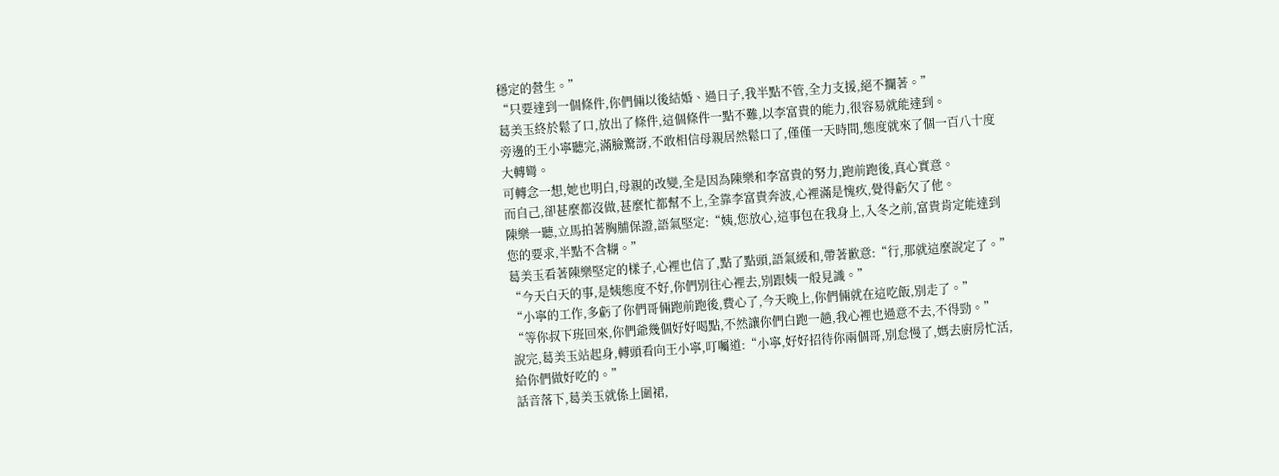穩定的營生。”
“只要達到一個條件,你們倆以後結婚、過日子,我半點不管,全力支援,絕不攔著。”
葛美玉終於鬆了口,放出了條件,這個條件一點不難,以李富貴的能力,很容易就能達到。
旁邊的王小寧聽完,滿臉驚訝,不敢相信母親居然鬆口了,僅僅一天時間,態度就來了個一百八十度大轉彎。
可轉念一想,她也明白,母親的改變,全是因為陳樂和李富貴的努力,跑前跑後,真心實意。
而自己,卻甚麼都沒做,甚麼忙都幫不上,全靠李富貴奔波,心裡滿是愧疚,覺得虧欠了他。
陳樂一聽,立馬拍著胸脯保證,語氣堅定:“姨,您放心,這事包在我身上,入冬之前,富貴肯定能達到您的要求,半點不含糊。”
葛美玉看著陳樂堅定的樣子,心裡也信了,點了點頭,語氣緩和,帶著歉意:“行,那就這麼說定了。”
“今天白天的事,是姨態度不好,你們別往心裡去,別跟姨一般見識。”
“小寧的工作,多虧了你們哥倆跑前跑後,費心了,今天晚上,你們倆就在這吃飯,別走了。”
“等你叔下班回來,你們爺幾個好好喝點,不然讓你們白跑一趟,我心裡也過意不去,不得勁。”
說完,葛美玉站起身,轉頭看向王小寧,叮囑道:“小寧,好好招待你兩個哥,別怠慢了,媽去廚房忙活,給你們做好吃的。”
話音落下,葛美玉就係上圍裙,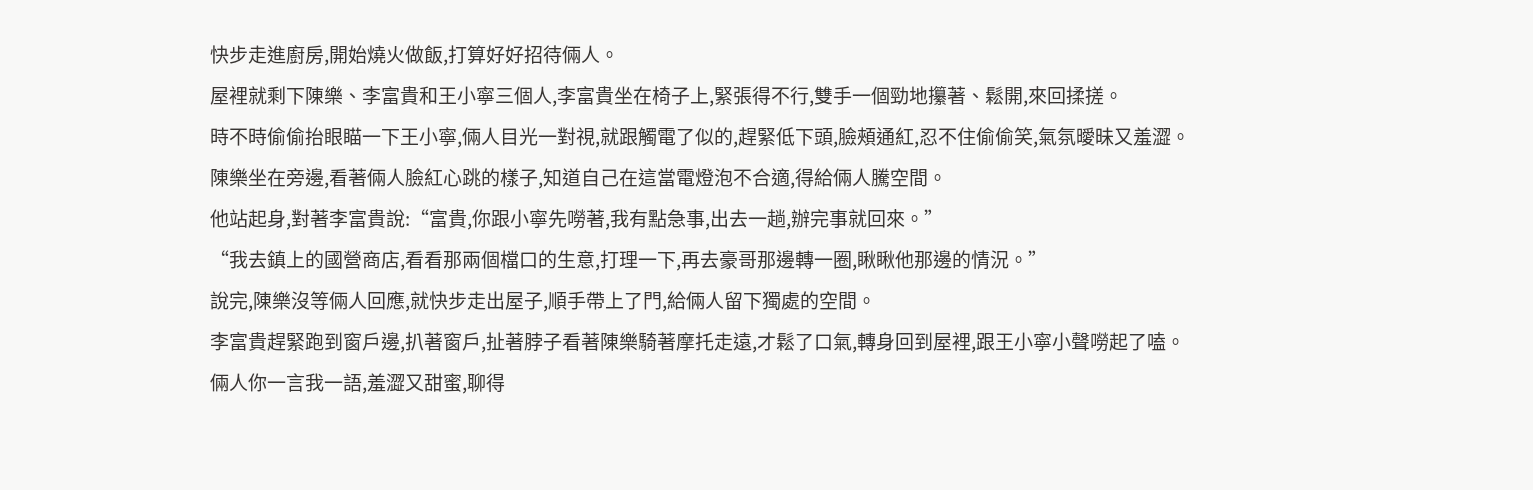快步走進廚房,開始燒火做飯,打算好好招待倆人。
屋裡就剩下陳樂、李富貴和王小寧三個人,李富貴坐在椅子上,緊張得不行,雙手一個勁地攥著、鬆開,來回揉搓。
時不時偷偷抬眼瞄一下王小寧,倆人目光一對視,就跟觸電了似的,趕緊低下頭,臉頰通紅,忍不住偷偷笑,氣氛曖昧又羞澀。
陳樂坐在旁邊,看著倆人臉紅心跳的樣子,知道自己在這當電燈泡不合適,得給倆人騰空間。
他站起身,對著李富貴說:“富貴,你跟小寧先嘮著,我有點急事,出去一趟,辦完事就回來。”
“我去鎮上的國營商店,看看那兩個檔口的生意,打理一下,再去豪哥那邊轉一圈,瞅瞅他那邊的情況。”
說完,陳樂沒等倆人回應,就快步走出屋子,順手帶上了門,給倆人留下獨處的空間。
李富貴趕緊跑到窗戶邊,扒著窗戶,扯著脖子看著陳樂騎著摩托走遠,才鬆了口氣,轉身回到屋裡,跟王小寧小聲嘮起了嗑。
倆人你一言我一語,羞澀又甜蜜,聊得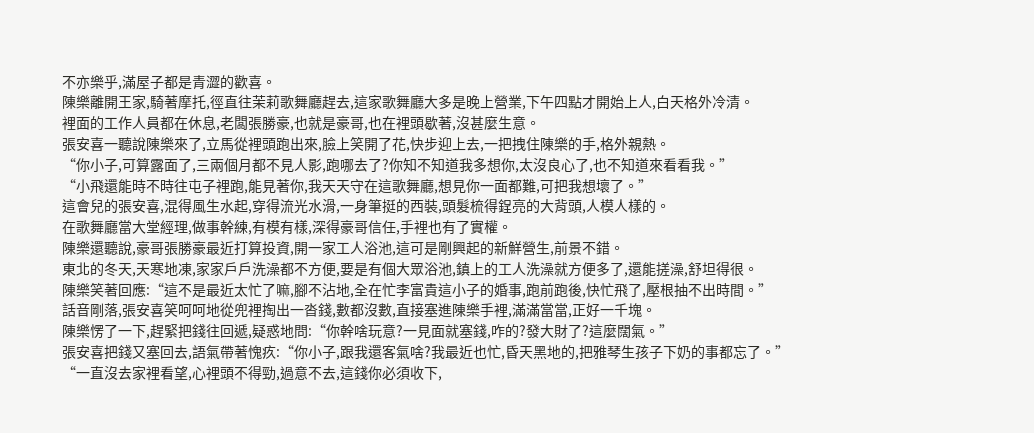不亦樂乎,滿屋子都是青澀的歡喜。
陳樂離開王家,騎著摩托,徑直往茉莉歌舞廳趕去,這家歌舞廳大多是晚上營業,下午四點才開始上人,白天格外冷清。
裡面的工作人員都在休息,老闆張勝豪,也就是豪哥,也在裡頭歇著,沒甚麼生意。
張安喜一聽說陳樂來了,立馬從裡頭跑出來,臉上笑開了花,快步迎上去,一把拽住陳樂的手,格外親熱。
“你小子,可算露面了,三兩個月都不見人影,跑哪去了?你知不知道我多想你,太沒良心了,也不知道來看看我。”
“小飛還能時不時往屯子裡跑,能見著你,我天天守在這歌舞廳,想見你一面都難,可把我想壞了。”
這會兒的張安喜,混得風生水起,穿得流光水滑,一身筆挺的西裝,頭髮梳得鋥亮的大背頭,人模人樣的。
在歌舞廳當大堂經理,做事幹練,有模有樣,深得豪哥信任,手裡也有了實權。
陳樂還聽說,豪哥張勝豪最近打算投資,開一家工人浴池,這可是剛興起的新鮮營生,前景不錯。
東北的冬天,天寒地凍,家家戶戶洗澡都不方便,要是有個大眾浴池,鎮上的工人洗澡就方便多了,還能搓澡,舒坦得很。
陳樂笑著回應:“這不是最近太忙了嘛,腳不沾地,全在忙李富貴這小子的婚事,跑前跑後,快忙飛了,壓根抽不出時間。”
話音剛落,張安喜笑呵呵地從兜裡掏出一沓錢,數都沒數,直接塞進陳樂手裡,滿滿當當,正好一千塊。
陳樂愣了一下,趕緊把錢往回遞,疑惑地問:“你幹啥玩意?一見面就塞錢,咋的?發大財了?這麼闊氣。”
張安喜把錢又塞回去,語氣帶著愧疚:“你小子,跟我還客氣啥?我最近也忙,昏天黑地的,把雅琴生孩子下奶的事都忘了。”
“一直沒去家裡看望,心裡頭不得勁,過意不去,這錢你必須收下,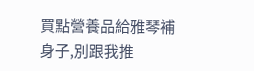買點營養品給雅琴補身子,別跟我推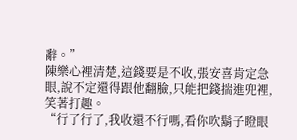辭。”
陳樂心裡清楚,這錢要是不收,張安喜肯定急眼,說不定還得跟他翻臉,只能把錢揣進兜裡,笑著打趣。
“行了行了,我收還不行嗎,看你吹鬍子瞪眼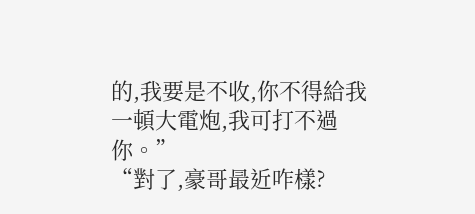的,我要是不收,你不得給我一頓大電炮,我可打不過你。”
“對了,豪哥最近咋樣?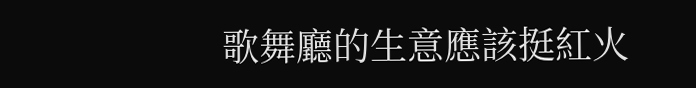歌舞廳的生意應該挺紅火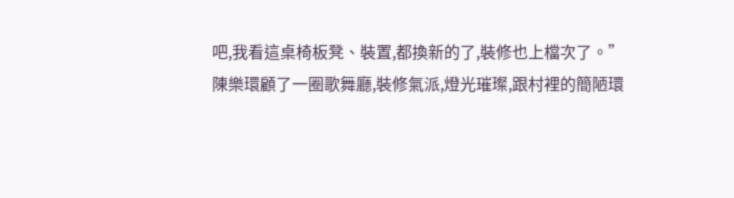吧,我看這桌椅板凳、裝置,都換新的了,裝修也上檔次了。”
陳樂環顧了一圈歌舞廳,裝修氣派,燈光璀璨,跟村裡的簡陋環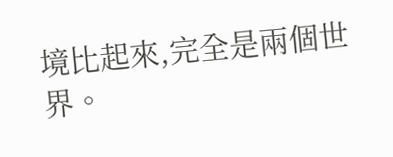境比起來,完全是兩個世界。